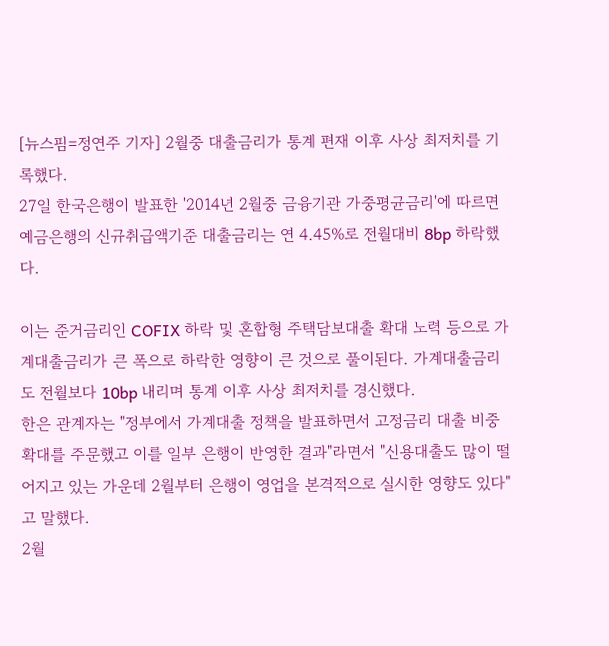[뉴스핌=정연주 기자] 2월중 대출금리가 통계 편재 이후 사상 최저치를 기록했다.
27일 한국은행이 발표한 '2014년 2월중 금융기관 가중평균금리'에 따르면 예금은행의 신규취급액기준 대출금리는 연 4.45%로 전월대비 8bp 하락했다.

이는 준거금리인 COFIX 하락 및 혼합형 주택담보대출 확대 노력 등으로 가계대출금리가 큰 폭으로 하락한 영향이 큰 것으로 풀이된다. 가계대출금리도 전월보다 10bp 내리며 통계 이후 사상 최저치를 경신했다.
한은 관계자는 "정부에서 가계대출 정책을 발표하면서 고정금리 대출 비중 확대를 주문했고 이를 일부 은행이 반영한 결과"라면서 "신용대출도 많이 떨어지고 있는 가운데 2월부터 은행이 영업을 본격적으로 실시한 영향도 있다"고 말했다.
2월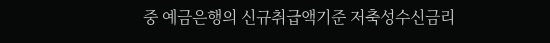중 예금은행의 신규취급액기준 저축성수신금리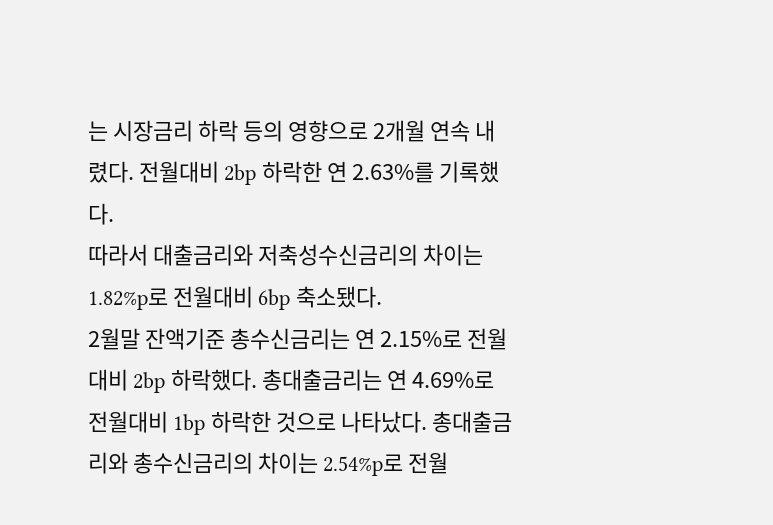는 시장금리 하락 등의 영향으로 2개월 연속 내렸다. 전월대비 2bp 하락한 연 2.63%를 기록했다.
따라서 대출금리와 저축성수신금리의 차이는 1.82%p로 전월대비 6bp 축소됐다.
2월말 잔액기준 총수신금리는 연 2.15%로 전월대비 2bp 하락했다. 총대출금리는 연 4.69%로 전월대비 1bp 하락한 것으로 나타났다. 총대출금리와 총수신금리의 차이는 2.54%p로 전월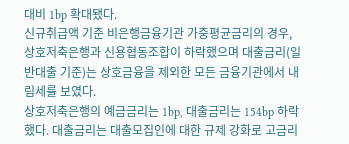대비 1bp 확대됐다.
신규취급액 기준 비은행금융기관 가중평균금리의 경우, 상호저축은행과 신용협동조합이 하락했으며 대출금리(일반대출 기준)는 상호금융을 제외한 모든 금융기관에서 내림세를 보였다.
상호저축은행의 예금금리는 1bp, 대출금리는 154bp 하락했다. 대출금리는 대출모집인에 대한 규제 강화로 고금리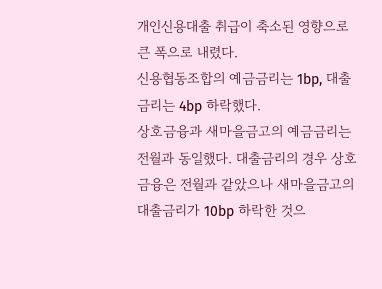개인신용대출 취급이 축소된 영향으로 큰 폭으로 내렸다.
신용협동조합의 예금금리는 1bp, 대출금리는 4bp 하락했다.
상호금융과 새마을금고의 예금금리는 전월과 동일했다. 대출금리의 경우 상호금융은 전월과 같았으나 새마을금고의 대출금리가 10bp 하락한 것으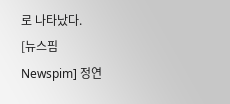로 나타났다.
[뉴스핌 Newspim] 정연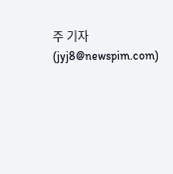주 기자 (jyj8@newspim.com)